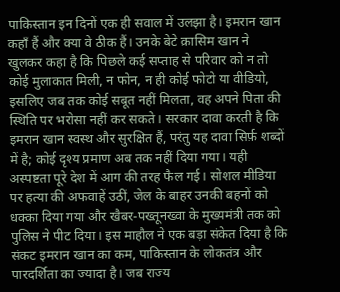पाकिस्तान इन दिनों एक ही सवाल में उलझा है। इमरान खान कहाँ हैं और क्या वे ठीक हैं। उनके बेटे क़ासिम खान ने खुलकर कहा है कि पिछले कई सप्ताह से परिवार को न तो कोई मुलाकात मिली, न फोन, न ही कोई फोटो या वीडियो, इसलिए जब तक कोई सबूत नहीं मिलता, वह अपने पिता की स्थिति पर भरोसा नहीं कर सकते। सरकार दावा करती है कि इमरान खान स्वस्थ और सुरक्षित हैं, परंतु यह दावा सिर्फ़ शब्दों में है; कोई दृश्य प्रमाण अब तक नहीं दिया गया। यही अस्पष्टता पूरे देश में आग की तरह फैल गई। सोशल मीडिया पर हत्या की अफवाहें उठीं, जेल के बाहर उनकी बहनों को धक्का दिया गया और खैबर-पख्तूनख्वा के मुख्यमंत्री तक को पुलिस ने पीट दिया। इस माहौल ने एक बड़ा संकेत दिया है कि संकट इमरान खान का कम, पाकिस्तान के लोकतंत्र और पारदर्शिता का ज्यादा है। जब राज्य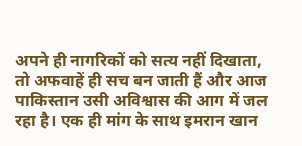अपने ही नागरिकों को सत्य नहीं दिखाता, तो अफवाहें ही सच बन जाती हैं और आज पाकिस्तान उसी अविश्वास की आग में जल रहा है। एक ही मांग के साथ इमरान खान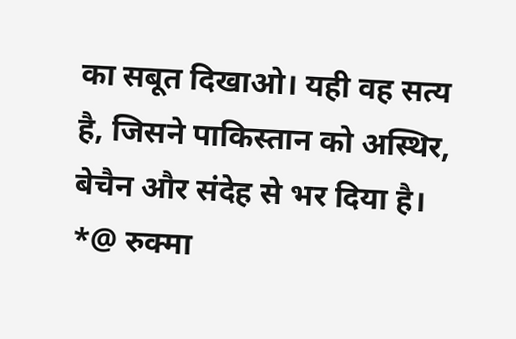का सबूत दिखाओ। यही वह सत्य है, जिसने पाकिस्तान को अस्थिर, बेचैन और संदेह से भर दिया है।
*@ रुक्मा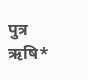पुत्र ऋषि*